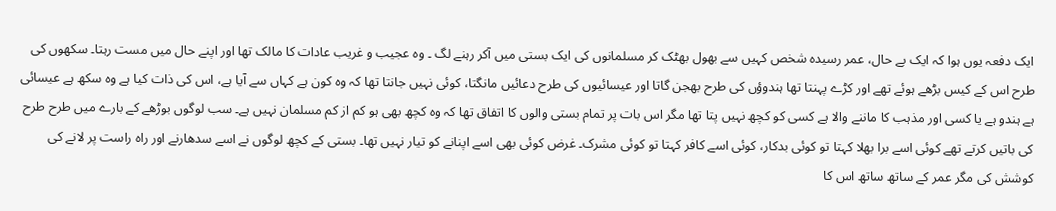ایک دفعہ یوں ہوا کہ ایک بے حال، عمر رسیدہ شخص کہیں سے بھول بھٹک کر مسلمانوں کی ایک بستی میں آکر رہنے لگ ۔ وہ عجیب و غریب عادات کا مالک تھا اور اپنے حال میں مست رہتا۔ سکھوں کی طرح اس کے کیس بڑھے ہوئے تھے اور کڑے پہنتا تھا ہندوؤں کی طرح بھجن گاتا اور عیسائیوں کی طرح دعائیں مانگتا، کوئی نہیں جانتا تھا کہ وہ کون ہے کہاں سے آیا ہے، اس کی ذات کیا ہے وہ سکھ ہے عیسائی ہے ہندو ہے یا کسی اور مذہب کا ماننے والا ہے کسی کو کچھ نہیں پتا تھا مگر اس بات پر تمام بستی والوں کا اتفاق تھا کہ وہ کچھ بھی ہو کم از کم مسلمان نہیں ہے۔ سب لوگوں بوڑھے کے بارے میں طرح طرح کی باتیں کرتے تھے کوئی اسے برا بھلا کہتا تو کوئی بدکار، کوئی اسے کافر کہتا تو کوئی مشرک۔ غرض کوئی بھی اسے اپنانے کو تیار نہیں تھا۔ بستی کے کچھ لوگوں نے اسے سدھارنے اور راہ راست پر لانے کی کوشش کی مگر عمر کے ساتھ ساتھ اس کا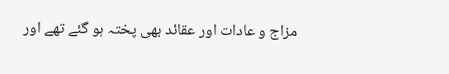مزاج و عادات اور عقائد بھی پختہ ہو گئے تھے اور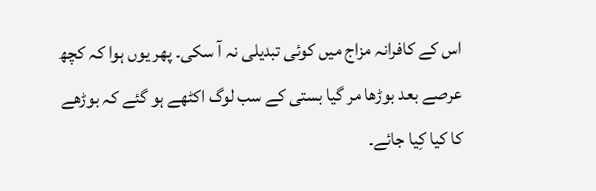اس کے کافرانہ مزاج میں کوئی تبدیلی نہ آ سکی۔ پھر یوں ہوا کہ کچھ عرصے بعد بوڑھا مر گیا بستی کے سب لوگ اکٹھے ہو گئے کہ بوڑھے کا کیا کِیا جائے۔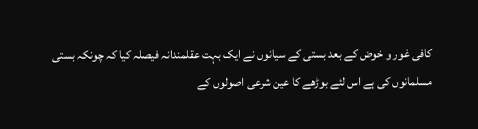کافی غور و خوض کے بعد بستی کے سیانوں نے ایک بہت عقلمندانہ فیصلہ کیا کہ چونکہ بستی مسلمانوں کی ہے اس لئے بوڑھے کا عین شرعی اصولوں کے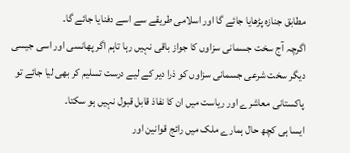مطابق جنازہ پڑھایا جائے گا اور اسلامی طریقے سے اسے دفنایا جائے گا۔
اگرچہ آج سخت جسمانی سزاوں کا جواز باقی نہیں رہا تاہم اگر پھانسی اور اسی جیسی دیگر سخت شرعی جسمانی سزاوں کو ذرا دیر کے لیے درست تسلیم کر بھی لیا جائے تو پاکستانی معاشرے اور ریاست میں ان کا نفاذ قابل قبول نہیں ہو سکتا۔
ایسا ہی کچھ حال ہمارے ملک میں رائج قوانین اور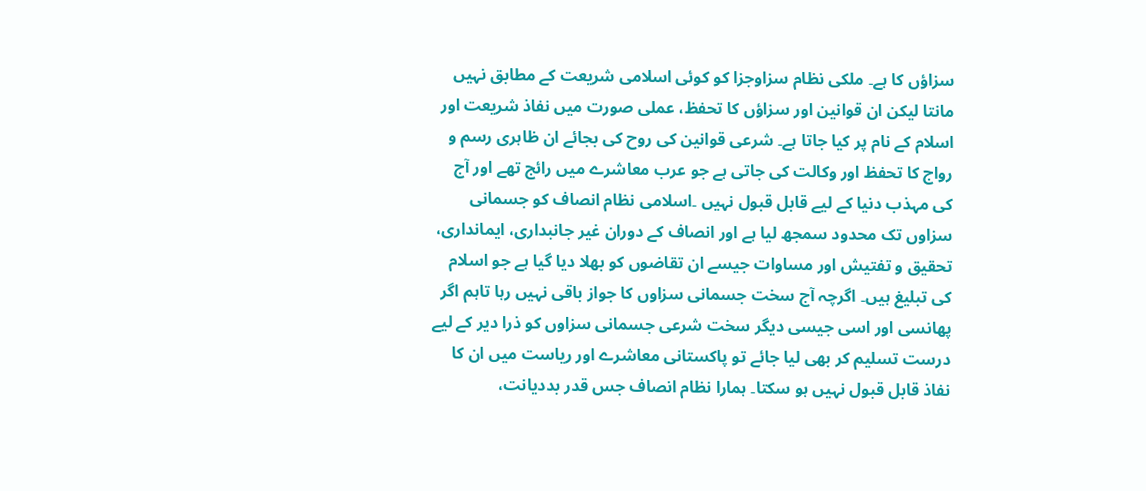سزاؤں کا ہے۔ ملکی نظام سزاوجزا کو کوئی اسلامی شریعت کے مطابق نہیں مانتا لیکن ان قوانین اور سزاؤں کا تحفظ، عملی صورت میں نفاذ شریعت اور اسلام کے نام پر کیا جاتا ہے۔ شرعی قوانین کی روح کی بجائے ان ظاہری رسم و رواج کا تحفظ اور وکالت کی جاتی ہے جو عرب معاشرے میں رائج تھے اور آج کی مہذب دنیا کے لیے قابل قبول نہیں ۔اسلامی نظام انصاف کو جسمانی سزاوں تک محدود سمجھ لیا ہے اور انصاف کے دوران غیر جانبداری، ایمانداری، تحقیق و تفتیش اور مساوات جیسے ان تقاضوں کو بھلا دیا گیا ہے جو اسلام کی تبلیغ ہیں۔ اگرچہ آج سخت جسمانی سزاوں کا جواز باقی نہیں رہا تاہم اگر پھانسی اور اسی جیسی دیگر سخت شرعی جسمانی سزاوں کو ذرا دیر کے لیے درست تسلیم کر بھی لیا جائے تو پاکستانی معاشرے اور ریاست میں ان کا نفاذ قابل قبول نہیں ہو سکتا۔ ہمارا نظام انصاف جس قدر بددیانت،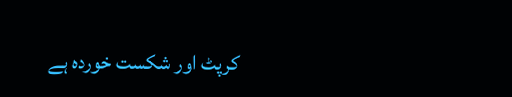کرپٹ اور شکست خوردہ ہے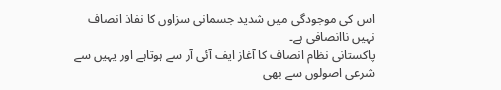اس کی موجودگی میں شدید جسمانی سزاوں کا نفاذ انصاف نہیں ناانصافی ہے۔
پاکستانی نظام انصاف کا آغاز ایف آئی آر سے ہوتاہے اور یہیں سے شرعی اصولوں سے بھی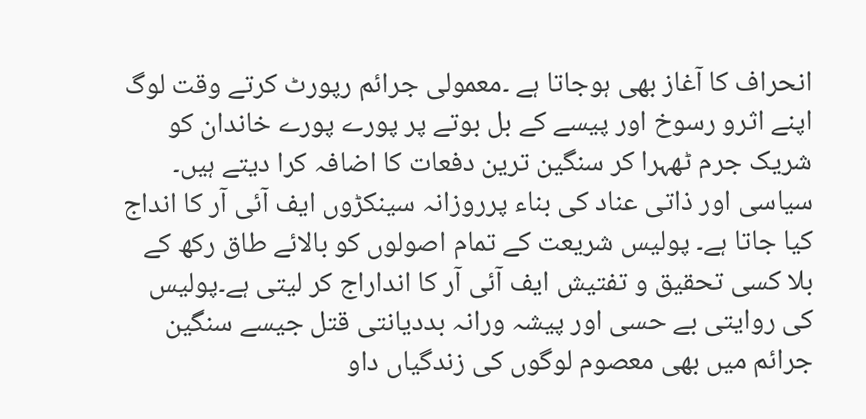انحراف کا آغاز بھی ہوجاتا ہے ۔معمولی جرائم رپورٹ کرتے وقت لوگ اپنے اثرو رسوخ اور پیسے کے بل بوتے پر پورے پورے خاندان کو شریک جرم ٹھہرا کر سنگین ترین دفعات کا اضافہ کرا دیتے ہیں۔ سیاسی اور ذاتی عناد کی بناء پرروزانہ سینکڑوں ایف آئی آر کا انداج کیا جاتا ہے۔ پولیس شریعت کے تمام اصولوں کو بالائے طاق رکھ کے بلا کسی تحقیق و تفتیش ایف آئی آر کا انداراج کر لیتی ہے۔پولیس کی روایتی بے حسی اور پیشہ ورانہ بددیانتی قتل جیسے سنگین جرائم میں بھی معصوم لوگوں کی زندگیاں داو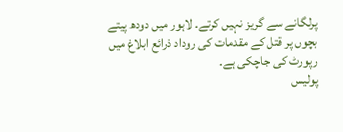پرلگانے سے گریز نہیں کرتے۔ لاہور میں دودھ پیتے بچوں پر قتل کے مقدمات کی روداد ذرائع ابلاغ میں رپورٹ کی جاچکی ہے۔
پولیس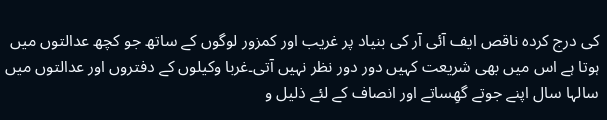کی درج کردہ ناقص ایف آئی آر کی بنیاد پر غریب اور کمزور لوگوں کے ساتھ جو کچھ عدالتوں میں ہوتا ہے اس میں بھی شریعت کہیں دور دور نظر نہیں آتی۔غربا وکیلوں کے دفتروں اور عدالتوں میں سالہا سال اپنے جوتے گھِساتے اور انصاف کے لئے ذلیل و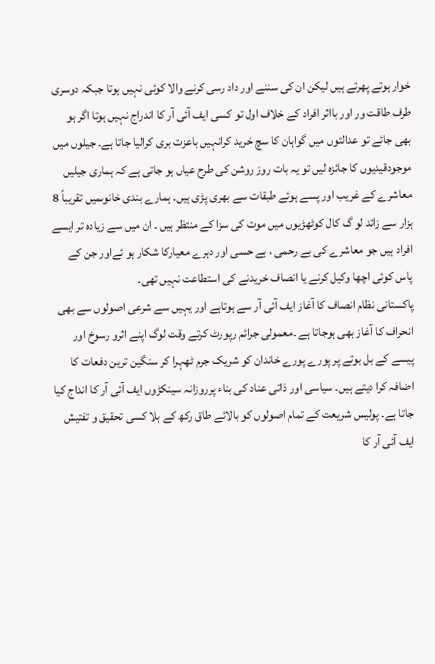خوار ہوتے پھرتے ہیں لیکن ان کی سننے اور داد رسی کرنے والا کوئی نہیں ہوتا جبکہ دوسری طرف طاقت ور اور بااثر افراد کے خلاف اول تو کسی ایف آئی آر کا اندراج نہیں ہوتا اگر ہو بھی جائے تو عدالتوں میں گواہان کا سچ خرید کرانہیں باعزت بری کرالیا جاتا ہے۔ جیلوں میں موجودقیدیوں کا جائزہ لیں تو یہ بات روز روشن کی طرح عیاں ہو جاتی ہے کہ ہماری جیلیں معاشرے کے غریب اور پسے ہوئے طبقات سے بھری پڑی ہیں۔ ہمارے بندی خانوںمیں تقریباً 8 ہزار سے زائد لو گ کال کوٹھڑیوں میں موت کی سزا کے منتظر ہیں ۔ ان میں سے زیادہ تر ایسے افراد ہیں جو معاشرے کی بے رحمی ، بے حسی اور دہرے معیارکا شکار ہو ئےاور جن کے پاس کوئی اچھا وکیل کرنے یا انصاف خریدنے کی استطاعت نہیں تھی۔
پاکستانی نظام انصاف کا آغاز ایف آئی آر سے ہوتاہے اور یہیں سے شرعی اصولوں سے بھی انحراف کا آغاز بھی ہوجاتا ہے ۔معمولی جرائم رپورٹ کرتے وقت لوگ اپنے اثرو رسوخ اور پیسے کے بل بوتے پر پورے پورے خاندان کو شریک جرم ٹھہرا کر سنگین ترین دفعات کا اضافہ کرا دیتے ہیں۔ سیاسی اور ذاتی عناد کی بناء پرروزانہ سینکڑوں ایف آئی آر کا انداج کیا جاتا ہے۔ پولیس شریعت کے تمام اصولوں کو بالائے طاق رکھ کے بلا کسی تحقیق و تفتیش ایف آئی آر کا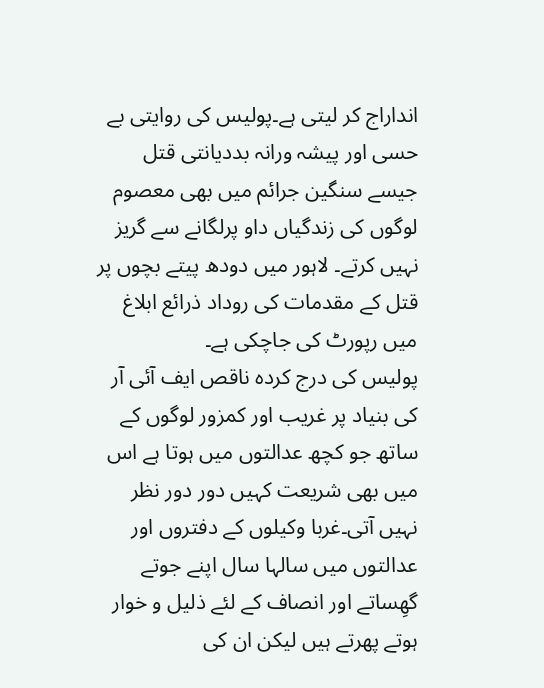انداراج کر لیتی ہے۔پولیس کی روایتی بے حسی اور پیشہ ورانہ بددیانتی قتل جیسے سنگین جرائم میں بھی معصوم لوگوں کی زندگیاں داو پرلگانے سے گریز نہیں کرتے۔ لاہور میں دودھ پیتے بچوں پر قتل کے مقدمات کی روداد ذرائع ابلاغ میں رپورٹ کی جاچکی ہے۔
پولیس کی درج کردہ ناقص ایف آئی آر کی بنیاد پر غریب اور کمزور لوگوں کے ساتھ جو کچھ عدالتوں میں ہوتا ہے اس میں بھی شریعت کہیں دور دور نظر نہیں آتی۔غربا وکیلوں کے دفتروں اور عدالتوں میں سالہا سال اپنے جوتے گھِساتے اور انصاف کے لئے ذلیل و خوار ہوتے پھرتے ہیں لیکن ان کی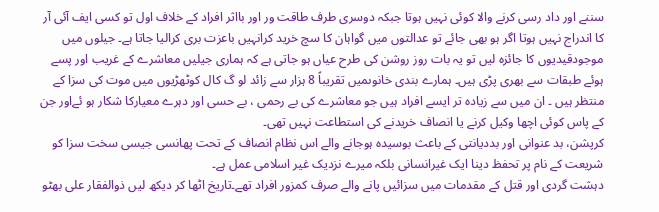سننے اور داد رسی کرنے والا کوئی نہیں ہوتا جبکہ دوسری طرف طاقت ور اور بااثر افراد کے خلاف اول تو کسی ایف آئی آر کا اندراج نہیں ہوتا اگر ہو بھی جائے تو عدالتوں میں گواہان کا سچ خرید کرانہیں باعزت بری کرالیا جاتا ہے۔ جیلوں میں موجودقیدیوں کا جائزہ لیں تو یہ بات روز روشن کی طرح عیاں ہو جاتی ہے کہ ہماری جیلیں معاشرے کے غریب اور پسے ہوئے طبقات سے بھری پڑی ہیں۔ ہمارے بندی خانوںمیں تقریباً 8 ہزار سے زائد لو گ کال کوٹھڑیوں میں موت کی سزا کے منتظر ہیں ۔ ان میں سے زیادہ تر ایسے افراد ہیں جو معاشرے کی بے رحمی ، بے حسی اور دہرے معیارکا شکار ہو ئےاور جن کے پاس کوئی اچھا وکیل کرنے یا انصاف خریدنے کی استطاعت نہیں تھی۔
کرپشن، بد عنوانی اور بددیانتی کے باعث بوسیدہ ہوجانے والے اس نظام انصاف کے تحت پھانسی جیسی سخت سزا کو شریعت کے نام پر تحفظ دینا ایک غیرانسانی بلکہ میرے نزدیک غیر اسلامی عمل ہے۔
دہشت گردی اور قتل کے مقدمات میں سزائیں پانے والے صرف کمزور افراد تھے۔تاریخ اٹھا کر دیکھ لیں ذوالفقار علی بھٹو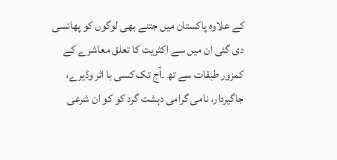کے علاوہ پاکستان میں جتنے بھی لوگوں کو پھانسی دی گئی ان میں سے اکثریت کا تعلق معاشرے کے کمزور طبقات سے تھ ۔آج تک کسی با اثر وڈیرے، جاگیردار، نامی گرامی دہشت گرد کو کو ان شرعی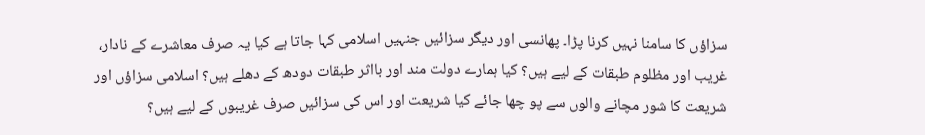سزاؤں کا سامنا نہیں کرنا پڑا۔ پھانسی اور دیگر سزائیں جنہیں اسلامی کہا جاتا ہے کیا یہ صرف معاشرے کے نادار، غریب اور مظلوم طبقات کے لیے ہیں؟ کیا ہمارے دولت مند اور بااثر طبقات دودھ کے دھلے ہیں؟ اسلامی سزاؤں اور شریعت کا شور مچانے والوں سے پو چھا جائے کیا شریعت اور اس کی سزائیں صرف غریبوں کے لیے ہیں؟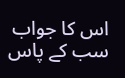اس کا جواب سب کے پاس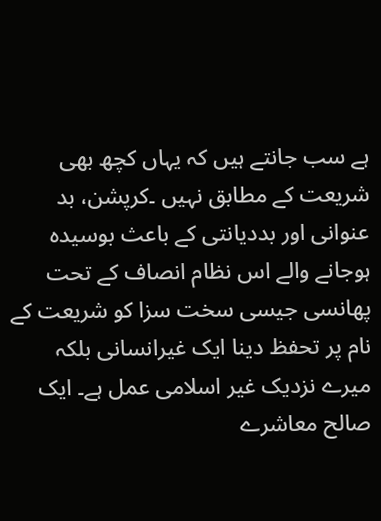ہے سب جانتے ہیں کہ یہاں کچھ بھی شریعت کے مطابق نہیں ۔کرپشن، بد عنوانی اور بددیانتی کے باعث بوسیدہ ہوجانے والے اس نظام انصاف کے تحت پھانسی جیسی سخت سزا کو شریعت کے نام پر تحفظ دینا ایک غیرانسانی بلکہ میرے نزدیک غیر اسلامی عمل ہے۔ ایک صالح معاشرے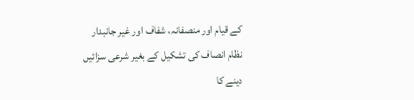کے قیام اور منصفانہ، شفاف اور غیر جانبدار نظام انصاف کی تشکیل کے بغیر شرعی سزائیں دینے کا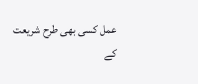عمل کسی بھی طرح شریعت کے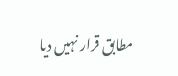مطابق قرار نہیں دیا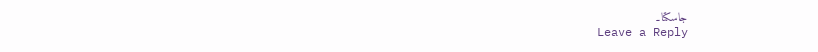جاسکتا۔
Leave a Reply